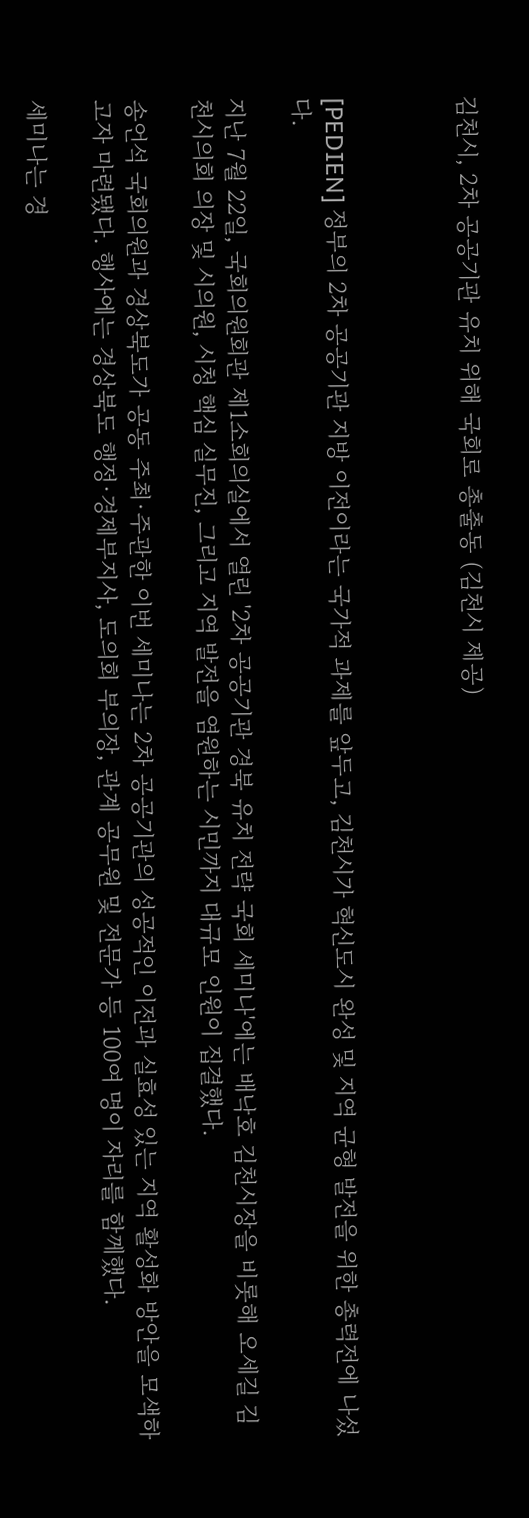김천시, 2차 공공기관 유치 위해 국회로 총출동 (김천시 제공)



[PEDIEN] 정부의 2차 공공기관 지방 이전이라는 국가적 과제를 앞두고, 김천시가 혁신도시 완성 및 지역 균형 발전을 위한 총력전에 나섰다.

지난 7월 22일, 국회의원회관 제1소회의실에서 열린 '2차 공공기관 경북 유치 전략 국회 세미나'에는 배낙호 김천시장을 비롯해 오세길 김천시의회 의장 및 시의원, 시청 핵심 실무진, 그리고 지역 발전을 염원하는 시민까지 대규모 인원이 집결했다.

송언석 국회의원과 경상북도가 공동 주최·주관한 이번 세미나는 2차 공공기관의 성공적인 이전과 실효성 있는 지역 활성화 방안을 모색하고자 마련됐다. 행사에는 경상북도 행정·경제부지사, 도의회 부의장, 관계 공무원 및 전문가 등 100여 명이 자리를 함께했다.

세미나는 경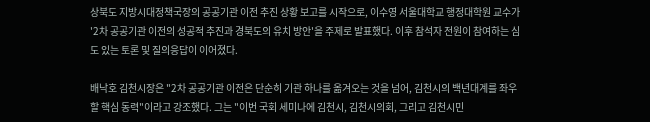상북도 지방시대정책국장의 공공기관 이전 추진 상황 보고를 시작으로, 이수영 서울대학교 행정대학원 교수가 '2차 공공기관 이전의 성공적 추진과 경북도의 유치 방안'을 주제로 발표했다. 이후 참석자 전원이 참여하는 심도 있는 토론 및 질의응답이 이어졌다.

배낙호 김천시장은 "2차 공공기관 이전은 단순히 기관 하나를 옮겨오는 것을 넘어, 김천시의 백년대계를 좌우할 핵심 동력"이라고 강조했다. 그는 "이번 국회 세미나에 김천시, 김천시의회, 그리고 김천시민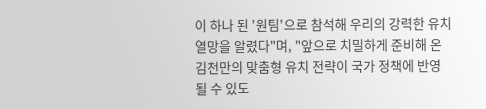이 하나 된 '원팀'으로 참석해 우리의 강력한 유치 열망을 알렸다"며, "앞으로 치밀하게 준비해 온 김천만의 맞춤형 유치 전략이 국가 정책에 반영될 수 있도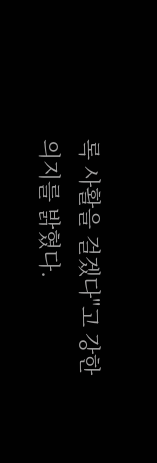록 사활을 걸겠다"고 강한 의지를 밝혔다.